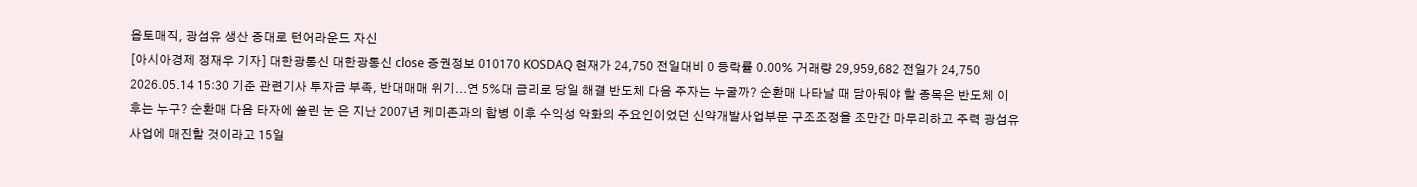옵토매직, 광섬유 생산 증대로 턴어라운드 자신
[아시아경제 정재우 기자] 대한광통신 대한광통신 close 증권정보 010170 KOSDAQ 현재가 24,750 전일대비 0 등락률 0.00% 거래량 29,959,682 전일가 24,750 2026.05.14 15:30 기준 관련기사 투자금 부족, 반대매매 위기...연 5%대 금리로 당일 해결 반도체 다음 주자는 누굴까? 순환매 나타날 때 담아둬야 할 종목은 반도체 이후는 누구? 순환매 다음 타자에 쏠린 눈 은 지난 2007년 케미존과의 합병 이후 수익성 악화의 주요인이었던 신약개발사업부문 구조조정을 조만간 마무리하고 주력 광섬유사업에 매진할 것이라고 15일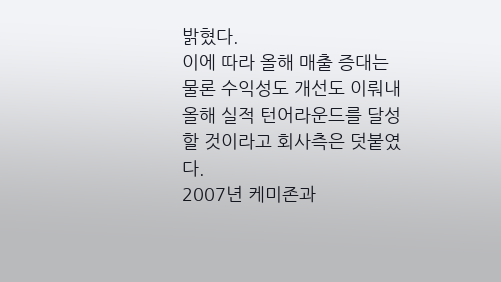밝혔다.
이에 따라 올해 매출 증대는 물론 수익성도 개선도 이뤄내 올해 실적 턴어라운드를 달성할 것이라고 회사측은 덧붙였다.
2007년 케미존과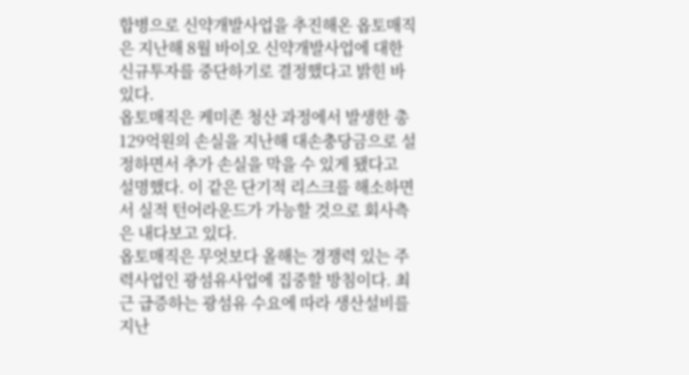합병으로 신약개발사업을 추진해온 옵토매직은 지난해 8월 바이오 신약개발사업에 대한 신규투자를 중단하기로 결정했다고 밝힌 바 있다.
옵토매직은 케미존 청산 과정에서 발생한 총 129억원의 손실을 지난해 대손충당금으로 설정하면서 추가 손실을 막을 수 있게 됐다고 설명했다. 이 같은 단기적 리스크를 해소하면서 실적 턴어라운드가 가능할 것으로 회사측은 내다보고 있다.
옵토매직은 무엇보다 올해는 경쟁력 있는 주력사업인 광섬유사업에 집중할 방침이다. 최근 급증하는 광섬유 수요에 따라 생산설비를 지난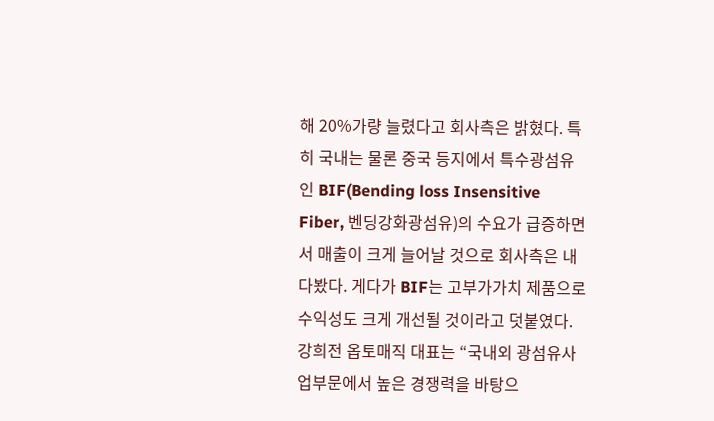해 20%가량 늘렸다고 회사측은 밝혔다. 특히 국내는 물론 중국 등지에서 특수광섬유인 BIF(Bending loss Insensitive Fiber, 벤딩강화광섬유)의 수요가 급증하면서 매출이 크게 늘어날 것으로 회사측은 내다봤다. 게다가 BIF는 고부가가치 제품으로 수익성도 크게 개선될 것이라고 덧붙였다.
강희전 옵토매직 대표는 “국내외 광섬유사업부문에서 높은 경쟁력을 바탕으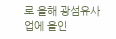로 올해 광섬유사업에 올인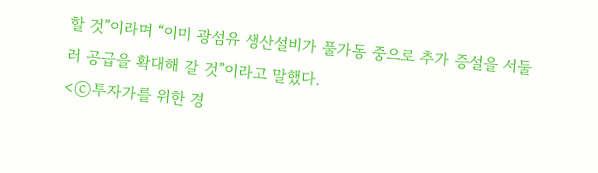할 것”이라며 “이미 광섬유 생산설비가 풀가동 중으로 추가 증설을 서둘러 공급을 확대해 갈 것”이라고 말했다.
<ⓒ투자가를 위한 경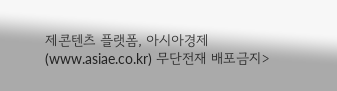제콘텐츠 플랫폼, 아시아경제(www.asiae.co.kr) 무단전재 배포금지>